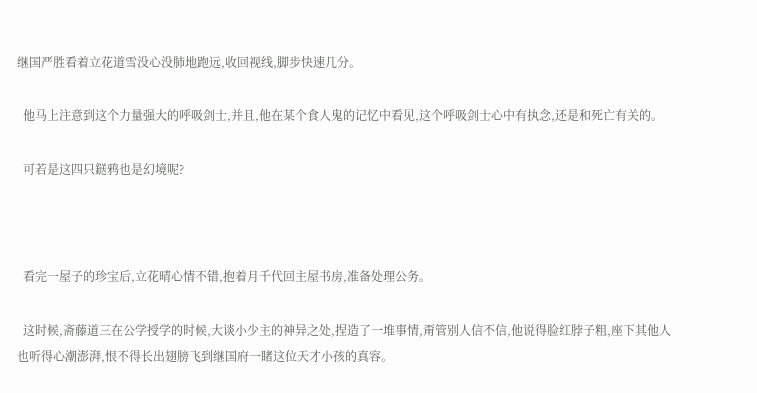继国严胜看着立花道雪没心没肺地跑远,收回视线,脚步快速几分。

  他马上注意到这个力量强大的呼吸剑士,并且,他在某个食人鬼的记忆中看见,这个呼吸剑士心中有执念,还是和死亡有关的。

  可若是这四只鎹鸦也是幻境呢?



  看完一屋子的珍宝后,立花晴心情不错,抱着月千代回主屋书房,准备处理公务。

  这时候,斋藤道三在公学授学的时候,大谈小少主的神异之处,捏造了一堆事情,甭管别人信不信,他说得脸红脖子粗,座下其他人也听得心潮澎湃,恨不得长出翅膀飞到继国府一睹这位天才小孩的真容。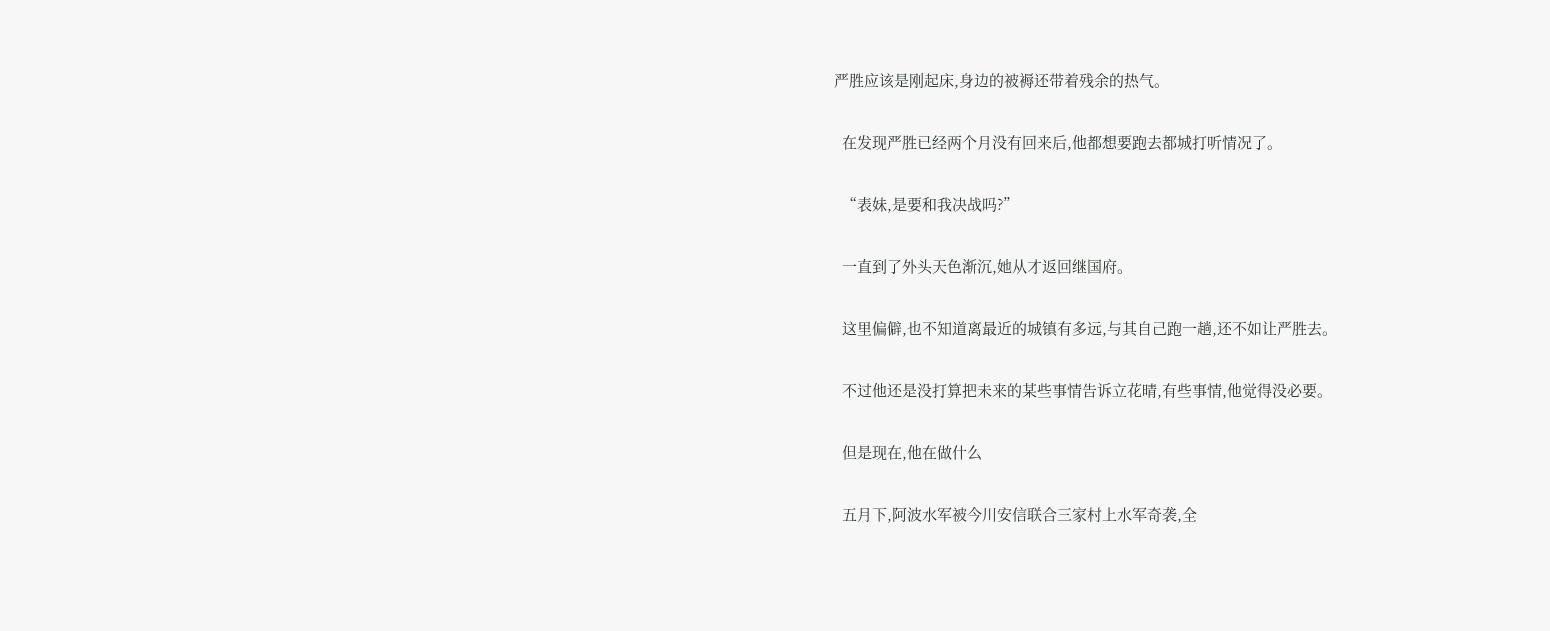严胜应该是刚起床,身边的被褥还带着残余的热气。

  在发现严胜已经两个月没有回来后,他都想要跑去都城打听情况了。

  “表妹,是要和我决战吗?”

  一直到了外头天色渐沉,她从才返回继国府。

  这里偏僻,也不知道离最近的城镇有多远,与其自己跑一趟,还不如让严胜去。

  不过他还是没打算把未来的某些事情告诉立花晴,有些事情,他觉得没必要。

  但是现在,他在做什么

  五月下,阿波水军被今川安信联合三家村上水军奇袭,全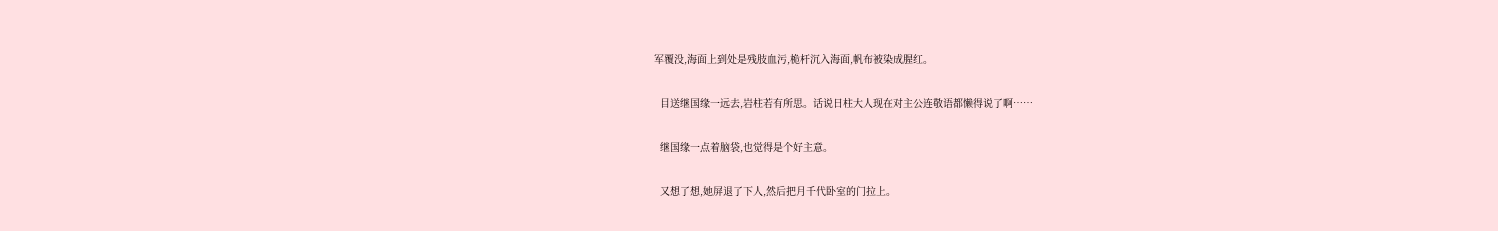军覆没,海面上到处是残肢血污,桅杆沉入海面,帆布被染成腥红。

  目送继国缘一远去,岩柱若有所思。话说日柱大人现在对主公连敬语都懒得说了啊……

  继国缘一点着脑袋,也觉得是个好主意。

  又想了想,她屏退了下人,然后把月千代卧室的门拉上。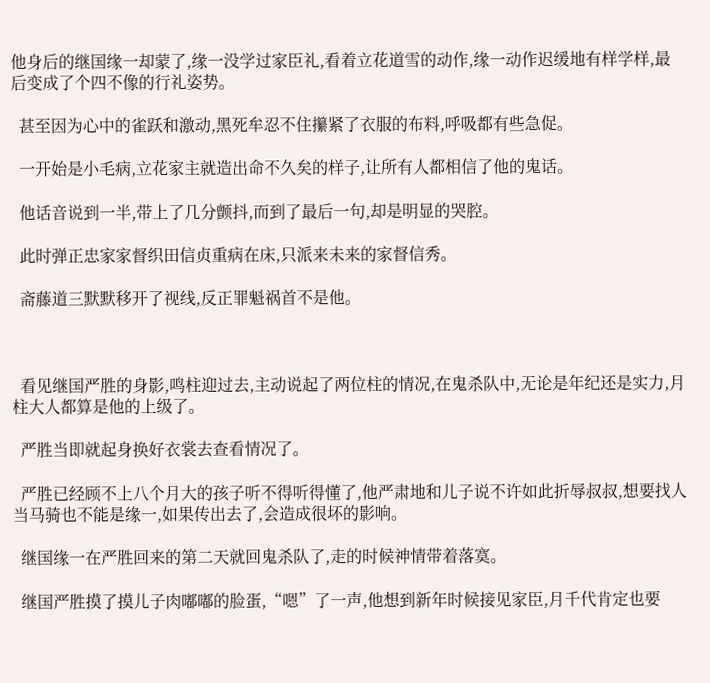他身后的继国缘一却蒙了,缘一没学过家臣礼,看着立花道雪的动作,缘一动作迟缓地有样学样,最后变成了个四不像的行礼姿势。

  甚至因为心中的雀跃和激动,黑死牟忍不住攥紧了衣服的布料,呼吸都有些急促。

  一开始是小毛病,立花家主就造出命不久矣的样子,让所有人都相信了他的鬼话。

  他话音说到一半,带上了几分颤抖,而到了最后一句,却是明显的哭腔。

  此时弹正忠家家督织田信贞重病在床,只派来未来的家督信秀。

  斋藤道三默默移开了视线,反正罪魁祸首不是他。



  看见继国严胜的身影,鸣柱迎过去,主动说起了两位柱的情况,在鬼杀队中,无论是年纪还是实力,月柱大人都算是他的上级了。

  严胜当即就起身换好衣裳去查看情况了。

  严胜已经顾不上八个月大的孩子听不得听得懂了,他严肃地和儿子说不许如此折辱叔叔,想要找人当马骑也不能是缘一,如果传出去了,会造成很坏的影响。

  继国缘一在严胜回来的第二天就回鬼杀队了,走的时候神情带着落寞。

  继国严胜摸了摸儿子肉嘟嘟的脸蛋,“嗯”了一声,他想到新年时候接见家臣,月千代肯定也要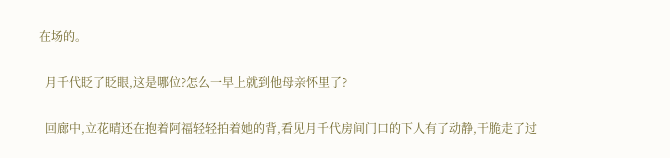在场的。

  月千代眨了眨眼,这是哪位?怎么一早上就到他母亲怀里了?

  回廊中,立花晴还在抱着阿福轻轻拍着她的背,看见月千代房间门口的下人有了动静,干脆走了过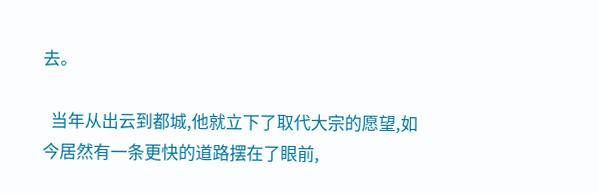去。

  当年从出云到都城,他就立下了取代大宗的愿望,如今居然有一条更快的道路摆在了眼前,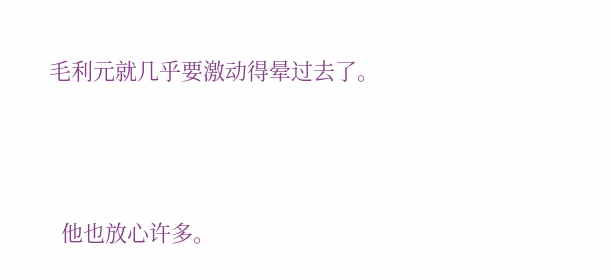毛利元就几乎要激动得晕过去了。



  他也放心许多。